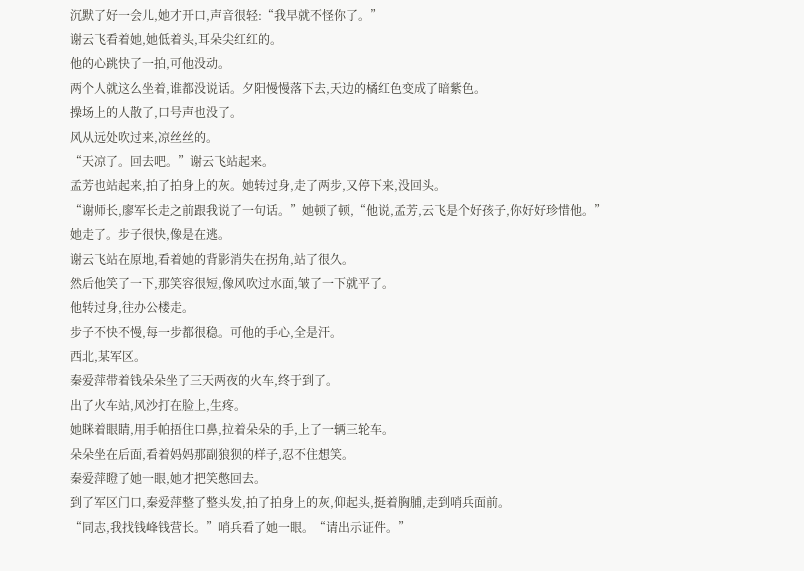沉默了好一会儿,她才开口,声音很轻:“我早就不怪你了。”
谢云飞看着她,她低着头,耳朵尖红红的。
他的心跳快了一拍,可他没动。
两个人就这么坐着,谁都没说话。夕阳慢慢落下去,天边的橘红色变成了暗紫色。
操场上的人散了,口号声也没了。
风从远处吹过来,凉丝丝的。
“天凉了。回去吧。”谢云飞站起来。
孟芳也站起来,拍了拍身上的灰。她转过身,走了两步,又停下来,没回头。
“谢师长,廖军长走之前跟我说了一句话。”她顿了顿,“他说,孟芳,云飞是个好孩子,你好好珍惜他。”
她走了。步子很快,像是在逃。
谢云飞站在原地,看着她的背影消失在拐角,站了很久。
然后他笑了一下,那笑容很短,像风吹过水面,皱了一下就平了。
他转过身,往办公楼走。
步子不快不慢,每一步都很稳。可他的手心,全是汗。
西北,某军区。
秦爱萍带着钱朵朵坐了三天两夜的火车,终于到了。
出了火车站,风沙打在脸上,生疼。
她眯着眼睛,用手帕捂住口鼻,拉着朵朵的手,上了一辆三轮车。
朵朵坐在后面,看着妈妈那副狼狈的样子,忍不住想笑。
秦爱萍瞪了她一眼,她才把笑憋回去。
到了军区门口,秦爱萍整了整头发,拍了拍身上的灰,仰起头,挺着胸脯,走到哨兵面前。
“同志,我找钱峰钱营长。”哨兵看了她一眼。“请出示证件。”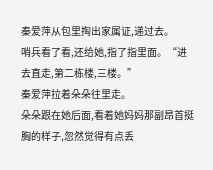秦爱萍从包里掏出家属证,递过去。
哨兵看了看,还给她,指了指里面。“进去直走,第二栋楼,三楼。”
秦爱萍拉着朵朵往里走。
朵朵跟在她后面,看着她妈妈那副昂首挺胸的样子,忽然觉得有点丢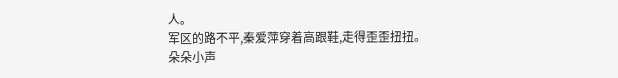人。
军区的路不平,秦爱萍穿着高跟鞋,走得歪歪扭扭。
朵朵小声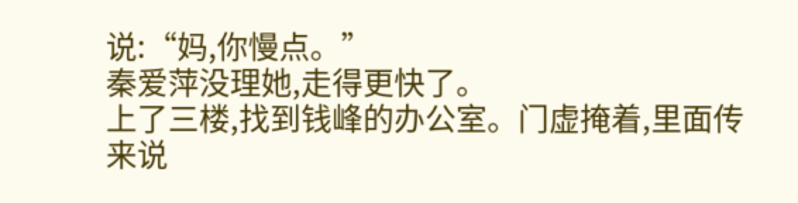说:“妈,你慢点。”
秦爱萍没理她,走得更快了。
上了三楼,找到钱峰的办公室。门虚掩着,里面传来说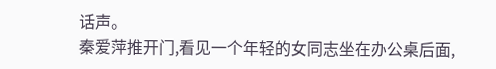话声。
秦爱萍推开门,看见一个年轻的女同志坐在办公桌后面,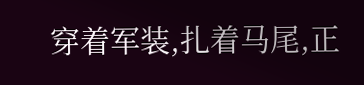穿着军装,扎着马尾,正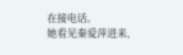在接电话。
她看见秦爱萍进来,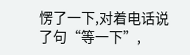愣了一下,对着电话说了句“等一下”,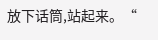放下话筒,站起来。“